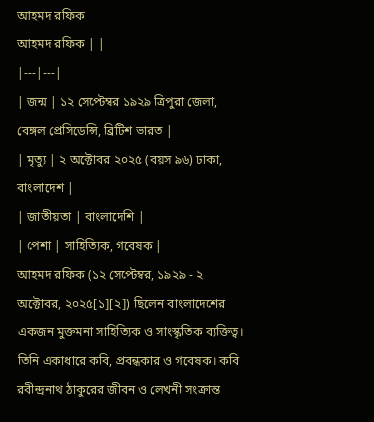আহমদ রফিক
আহমদ রফিক | |
|---|---|
| জন্ম | ১২ সেপ্টেম্বর ১৯২৯ ত্রিপুরা জেলা, বেঙ্গল প্রেসিডেন্সি, ব্রিটিশ ভারত |
| মৃত্যু | ২ অক্টোবর ২০২৫ (বয়স ৯৬) ঢাকা, বাংলাদেশ |
| জাতীয়তা | বাংলাদেশি |
| পেশা | সাহিত্যিক, গবেষক |
আহমদ রফিক (১২ সেপ্টেম্বর, ১৯২৯ - ২ অক্টোবর, ২০২৫[১][২]) ছিলেন বাংলাদেশের একজন মুক্তমনা সাহিত্যিক ও সাংস্কৃতিক ব্যক্তিত্ব। তিনি একাধারে কবি, প্রবন্ধকার ও গবেষক। কবি রবীন্দ্রনাথ ঠাকুরের জীবন ও লেখনী সংক্রান্ত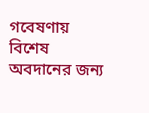গবেষণায় বিশেষ অবদানের জন্য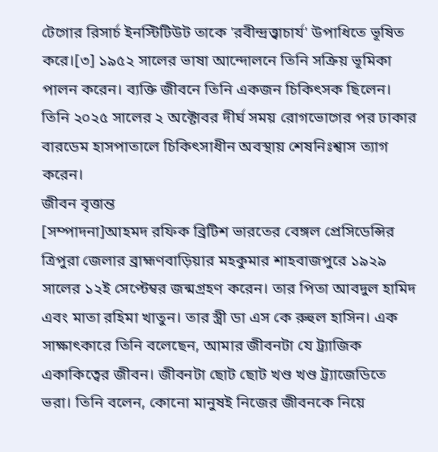টেগোর রিসার্চ ইনস্টিটিউট তাকে 'রবীন্দ্রত্ত্বাচার্য' উপাধিতে ভূষিত করে।[৩] ১৯৫২ সালের ভাষা আন্দোলনে তিনি সক্রিয় ভূমিকা পালন করেন। ব্যক্তি জীবনে তিনি একজন চিকিৎসক ছিলেন। তিনি ২০২৫ সালের ২ অক্টোবর দীর্ঘ সময় রোগভোগের পর ঢাকার বারডেম হাসপাতালে চিকিৎসাধীন অবস্থায় শেষনিঃশ্বাস ত্যাগ করেন।
জীবন বৃত্তান্ত
[সম্পাদনা]আহমদ রফিক ব্রিটিশ ভারতের বেঙ্গল প্রেসিডেন্সির ত্রিপুরা জেলার ব্রাহ্মণবাড়িয়ার মহকুমার শাহবাজপুরে ১৯২৯ সালের ১২ই সেপ্টেম্বর জন্মগ্রহণ করেন। তার পিতা আবদুল হামিদ এবং মাতা রহিমা খাতুন। তার স্ত্রী ডা এস কে রুহুল হাসিন। এক সাক্ষাৎকারে তিনি বলেছেন, আমার জীবনটা যে ট্র্যাজিক একাকিত্বের জীবন। জীবনটা ছোট ছোট খণ্ড খণ্ড ট্র্যাজেডিতে ভরা। তিনি বলেন, কোনো মানুষই নিজের জীবনকে নিয়ে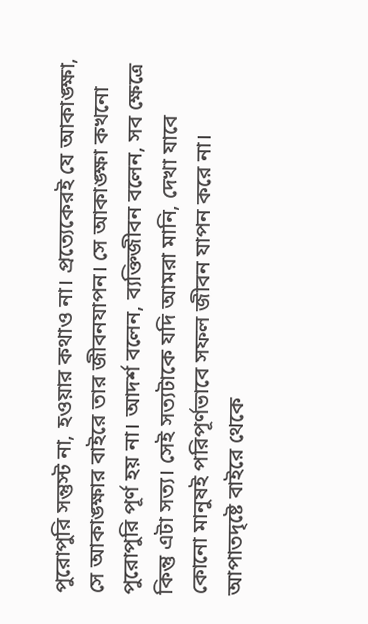পুরোপুরি সন্তুস্ট না, হওয়ার কথাও না। প্রত্যেকেরই যে আকাঙ্ক্ষা, সে আকাঙ্ক্ষার বাইরে তার জীবনযাপন। সে আকাঙ্ক্ষা কখনো পুরোপুরি পূর্ণ হয় না। আদর্শ বলেন, ব্যক্তিজীবন বলেন, সব ক্ষেত্রে কিন্তু এটা সত্য। সেই সত্যটাকে যদি আমরা মানি, দেখা যাবে কোনো মানুষই পরিপূর্ণভাবে সফল জীবন যাপন করে না। আপাতদৃষ্টে বাইরে থেকে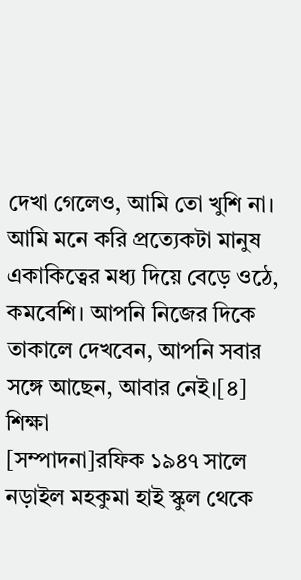দেখা গেলেও, আমি তো খুশি না। আমি মনে করি প্রত্যেকটা মানুষ একাকিত্বের মধ্য দিয়ে বেড়ে ওঠে, কমবেশি। আপনি নিজের দিকে তাকালে দেখবেন, আপনি সবার সঙ্গে আছেন, আবার নেই।[৪]
শিক্ষা
[সম্পাদনা]রফিক ১৯৪৭ সালে নড়াইল মহকুমা হাই স্কুল থেকে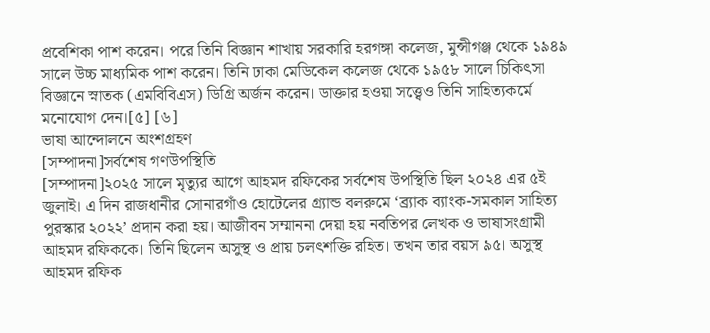প্রবেশিকা পাশ করেন। পরে তিনি বিজ্ঞান শাখায় সরকারি হরগঙ্গা কলেজ, মুন্সীগঞ্জ থেকে ১৯৪৯ সালে উচ্চ মাধ্যমিক পাশ করেন। তিনি ঢাকা মেডিকেল কলেজ থেকে ১৯৫৮ সালে চিকিৎসা বিজ্ঞানে স্নাতক (এমবিবিএস) ডিগ্রি অর্জন করেন। ডাক্তার হওয়া সত্ত্বেও তিনি সাহিত্যকর্মে মনোযোগ দেন।[৫] [৬]
ভাষা আন্দোলনে অংশগ্রহণ
[সম্পাদনা]সর্বশেষ গণউপস্থিতি
[সম্পাদনা]২০২৫ সালে মৃত্যুর আগে আহমদ রফিকের সর্বশেষ উপস্থিতি ছিল ২০২৪ এর ৫ই জুলাই। এ দিন রাজধানীর সোনারগাঁও হোটেলের গ্র্যান্ড বলরুমে ‘ব্র্যাক ব্যাংক-সমকাল সাহিত্য পুরস্কার ২০২২’ প্রদান করা হয়। আজীবন সম্মাননা দেয়া হয় নবতিপর লেখক ও ভাষাসংগ্রামী আহমদ রফিককে। তিনি ছিলেন অসুস্থ ও প্রায় চলৎশক্তি রহিত। তখন তার বয়স ৯৫। অসুস্থ আহমদ রফিক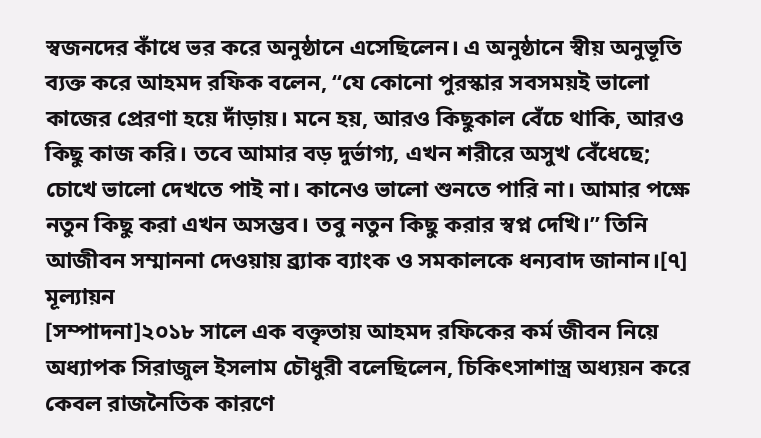স্বজনদের কাঁধে ভর করে অনুষ্ঠানে এসেছিলেন। এ অনুষ্ঠানে স্বীয় অনুভূতি ব্যক্ত করে আহমদ রফিক বলেন, “যে কোনো পুরস্কার সবসময়ই ভালো কাজের প্রেরণা হয়ে দাঁড়ায়। মনে হয়, আরও কিছুকাল বেঁচে থাকি, আরও কিছু কাজ করি। তবে আমার বড় দুর্ভাগ্য, এখন শরীরে অসুখ বেঁধেছে; চোখে ভালো দেখতে পাই না। কানেও ভালো শুনতে পারি না। আমার পক্ষে নতুন কিছু করা এখন অসম্ভব। তবু নতুন কিছু করার স্বপ্ন দেখি।” তিনি আজীবন সম্মাননা দেওয়ায় ব্র্যাক ব্যাংক ও সমকালকে ধন্যবাদ জানান।[৭]
মূল্যায়ন
[সম্পাদনা]২০১৮ সালে এক বক্তৃতায় আহমদ রফিকের কর্ম জীবন নিয়ে অধ্যাপক সিরাজুল ইসলাম চৌধুরী বলেছিলেন, চিকিৎসাশাস্ত্র অধ্যয়ন করে কেবল রাজনৈতিক কারণে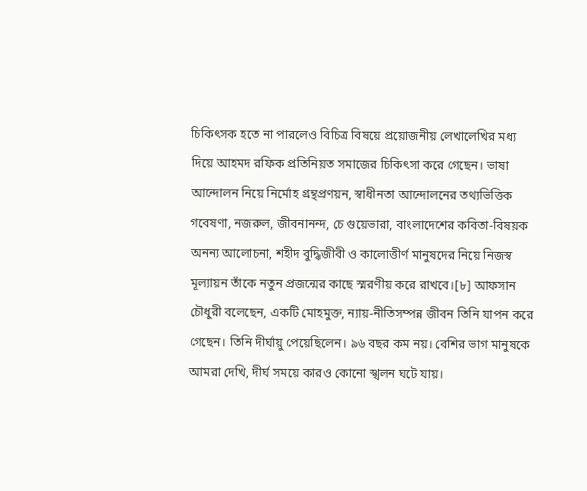চিকিৎসক হতে না পারলেও বিচিত্র বিষয়ে প্রয়োজনীয় লেখালেখির মধ্য দিয়ে আহমদ রফিক প্রতিনিয়ত সমাজের চিকিৎসা করে গেছেন। ভাষা আন্দোলন নিয়ে নির্মোহ গ্রন্থপ্রণয়ন, স্বাধীনতা আন্দোলনের তথ্যভিত্তিক গবেষণা, নজরুল, জীবনানন্দ, চে গুয়েভারা, বাংলাদেশের কবিতা-বিষয়ক অনন্য আলোচনা, শহীদ বুদ্ধিজীবী ও কালোত্তীর্ণ মানুষদের নিয়ে নিজস্ব মূল্যায়ন তাঁকে নতুন প্রজন্মের কাছে স্মরণীয় করে রাখবে।[৮] আফসান চৌধুরী বলেছেন, একটি মোহমুক্ত, ন্যায়-নীতিসম্পন্ন জীবন তিনি যাপন করে গেছেন। তিনি দীর্ঘায়ু পেয়েছিলেন। ৯৬ বছর কম নয়। বেশির ভাগ মানুষকে আমরা দেখি, দীর্ঘ সময়ে কারও কোনো স্খলন ঘটে যায়।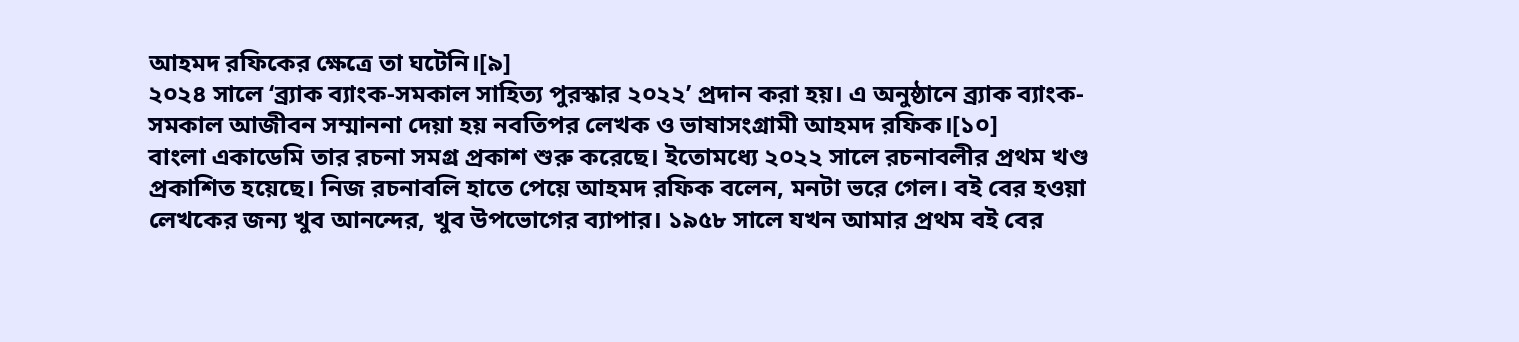আহমদ রফিকের ক্ষেত্রে তা ঘটেনি।[৯]
২০২৪ সালে ‘ব্র্যাক ব্যাংক-সমকাল সাহিত্য পুরস্কার ২০২২’ প্রদান করা হয়। এ অনুষ্ঠানে ব্র্যাক ব্যাংক-সমকাল আজীবন সম্মাননা দেয়া হয় নবতিপর লেখক ও ভাষাসংগ্রামী আহমদ রফিক।[১০]
বাংলা একাডেমি তার রচনা সমগ্র প্রকাশ শুরু করেছে। ইতোমধ্যে ২০২২ সালে রচনাবলীর প্রথম খণ্ড প্রকাশিত হয়েছে। নিজ রচনাবলি হাতে পেয়ে আহমদ রফিক বলেন, মনটা ভরে গেল। বই বের হওয়া লেখকের জন্য খুব আনন্দের, খুব উপভোগের ব্যাপার। ১৯৫৮ সালে যখন আমার প্রথম বই বের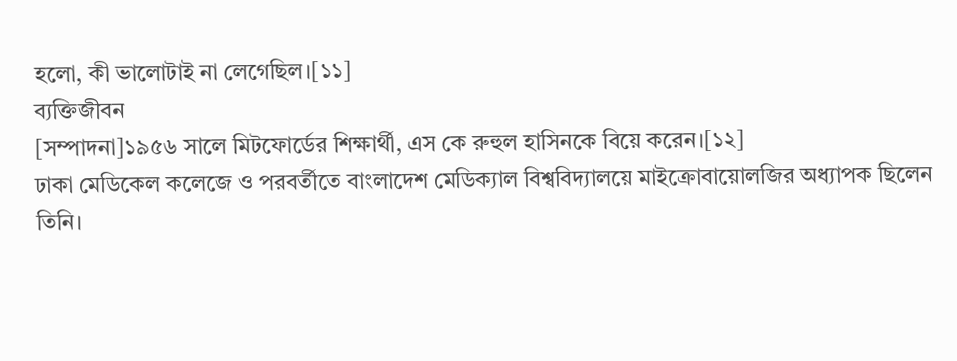হলো, কী ভালোটাই না লেগেছিল।[১১]
ব্যক্তিজীবন
[সম্পাদনা]১৯৫৬ সালে মিটফোর্ডের শিক্ষার্থী, এস কে রুহুল হাসিনকে বিয়ে করেন।[১২]
ঢাকা মেডিকেল কলেজে ও পরবর্তীতে বাংলাদেশ মেডিক্যাল বিশ্ববিদ্যালয়ে মাইক্রোবায়োলজির অধ্যাপক ছিলেন তিনি।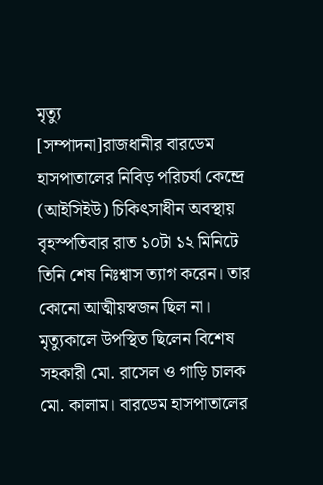মৃত্যু
[সম্পাদনা]রাজধানীর বারডেম হাসপাতালের নিবিড় পরিচর্যা কেন্দ্রে (আইসিইউ) চিকিৎসাধীন অবস্থায় বৃহস্পতিবার রাত ১০টা ১২ মিনিটে তিনি শেষ নিঃশ্বাস ত্যাগ করেন। তার কোনো আত্মীয়স্বজন ছিল না। মৃত্যুকালে উপস্থিত ছিলেন বিশেষ সহকারী মো. রাসেল ও গাড়ি চালক মো. কালাম। বারডেম হাসপাতালের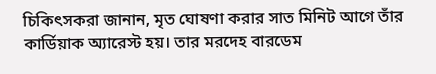চিকিৎসকরা জানান, মৃত ঘোষণা করার সাত মিনিট আগে তাঁর কার্ডিয়াক অ্যারেস্ট হয়। তার মরদেহ বারডেম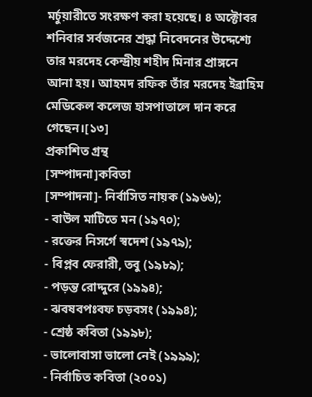মর্চুয়ারীতে সংরক্ষণ করা হয়েছে। ৪ অক্টোবর শনিবার সর্বজনের শ্রদ্ধা নিবেদনের উদ্দেশ্যে তার মরদেহ কেন্দ্রীয় শহীদ মিনার প্রাঙ্গনে আনা হয়। আহমদ রফিক তাঁর মরদেহ ইব্রাহিম মেডিকেল কলেজ হাসপাতালে দান করে গেছেন।[১৩]
প্রকাশিত গ্রন্থ
[সম্পাদনা]কবিতা
[সম্পাদনা]- নির্বাসিত নায়ক (১৯৬৬);
- বাউল মাটিতে মন (১৯৭০);
- রক্তের নিসর্গে স্বদেশ (১৯৭৯);
- বিপ্লব ফেরারী, তবু (১৯৮৯);
- পড়ন্ত রোদ্দুরে (১৯৯৪);
- ঝবষবপঃবফ চড়বসং (১৯৯৪);
- শ্রেষ্ঠ কবিতা (১৯৯৮);
- ভালোবাসা ভালো নেই (১৯৯৯);
- নির্বাচিত কবিতা (২০০১)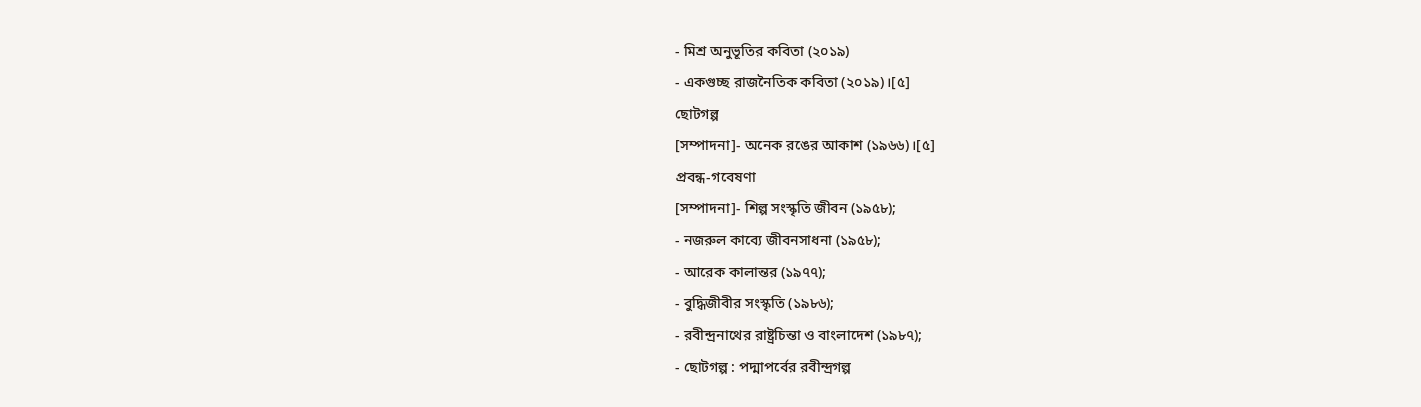- মিশ্র অনুভূতির কবিতা (২০১৯)
- একগুচ্ছ রাজনৈতিক কবিতা (২০১৯)।[৫]
ছোটগল্প
[সম্পাদনা]- অনেক রঙের আকাশ (১৯৬৬)।[৫]
প্রবন্ধ-গবেষণা
[সম্পাদনা]- শিল্প সংস্কৃতি জীবন (১৯৫৮);
- নজরুল কাব্যে জীবনসাধনা (১৯৫৮);
- আরেক কালান্তর (১৯৭৭);
- বুদ্ধিজীবীর সংস্কৃতি (১৯৮৬);
- রবীন্দ্রনাথের রাষ্ট্রচিন্তা ও বাংলাদেশ (১৯৮৭);
- ছোটগল্প : পদ্মাপর্বের রবীন্দ্রগল্প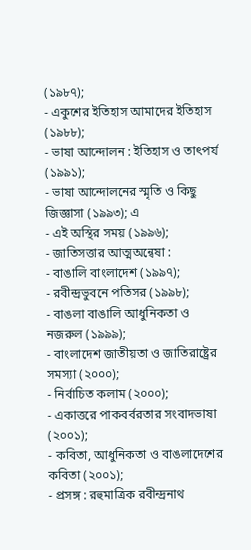(১৯৮৭);
- একুশের ইতিহাস আমাদের ইতিহাস (১৯৮৮);
- ভাষা আন্দোলন : ইতিহাস ও তাৎপর্য (১৯৯১);
- ভাষা আন্দোলনের স্মৃতি ও কিছু জিজ্ঞাসা (১৯৯৩); এ
- এই অস্থির সময় (১৯৯৬);
- জাতিসত্তার আত্মঅন্বেষা :
- বাঙালি বাংলাদেশ (১৯৯৭);
- রবীন্দ্রভুবনে পতিসর (১৯৯৮);
- বাঙলা বাঙালি আধুনিকতা ও নজরুল (১৯৯৯);
- বাংলাদেশ জাতীয়তা ও জাতিরাষ্ট্রের সমস্যা (২০০০);
- নির্বাচিত কলাম (২০০০);
- একাত্তরে পাকবর্বরতার সংবাদভাষা (২০০১);
- কবিতা, আধুনিকতা ও বাঙলাদেশের কবিতা (২০০১);
- প্রসঙ্গ : রহুমাত্রিক রবীন্দ্রনাথ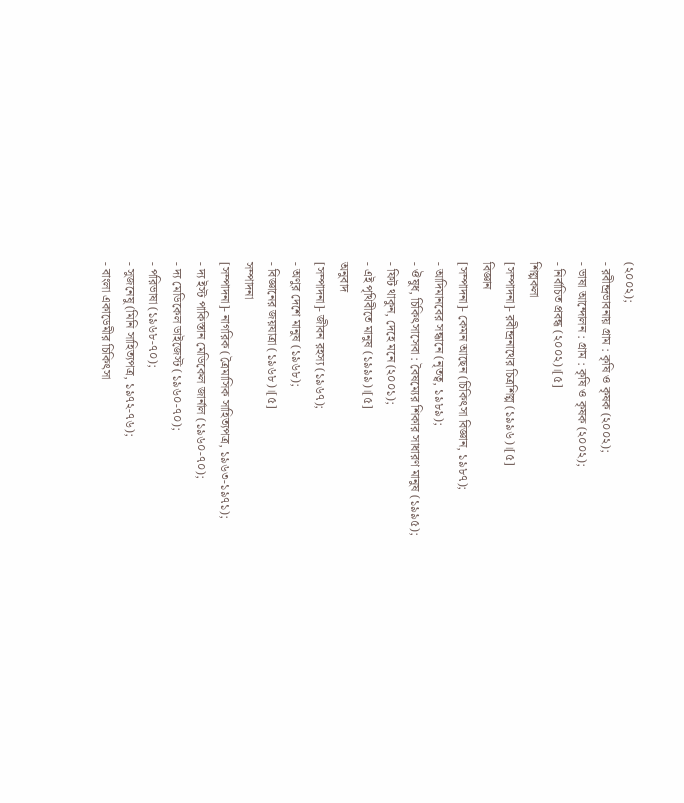(২০০২);
- রবীন্দ্রভাবনায় গ্রাম : কৃষি ও কৃষক (২০০২);
- ভাষা আন্দোলন : গ্রাম : কৃষি ও কৃষক (২০০২);
- নির্বাচিত প্রবন্ধ (২০০২)।[৫]
শিল্পকলা
[সম্পাদনা]- রবীন্দ্রনাথের চিত্রশিল্প (১৯৯৬)।[৫]
বিজ্ঞান
[সম্পাদনা]- কেমন আছেন (চিকিৎসা বিজ্ঞান, ১৯৮৭);
- আদিমানবের সন্ধানে (নৃতত্ব, ১৯৮৯);
- ঔষুধ, চিকিৎসাসেবা : বৈষম্যের শিকার সাধারণ মানুষ (১৯৯৫);
- ফিট থাকুন, দেহে মনে (২০০১);
- এই পৃথিবীতে মানুষ (১৯৯৯)।[৫]
অনুবাদ
[সম্পাদনা]- জীবন রহস্য (১৯৬৭);
- অণুর দেশে মানুষ (১৯৬৮);
- বিজ্ঞানের জয়যাত্রা (১৯৬৮)।[৫]
সম্পাদনা
[সম্পাদনা]- নাগরিক (ত্রৈমাসিক সাহিত্যপত্র, ১৯৬৩-১৯৭১);
- দ্য ইস্ট পাকিস্তান মেডিকেল জার্নাল (১৯৬০-৭০);
- দ্য মেডিকেল ডাইজেস্ট (১৯৬০-৭০);
- পরিভাষা (১৯৬৮-৭০);
- সুজনেষু (মিনি সাহিত্যপত্র, ১৯৭২-৭৬);
- বাংলা একাডেমীর চিকিৎসা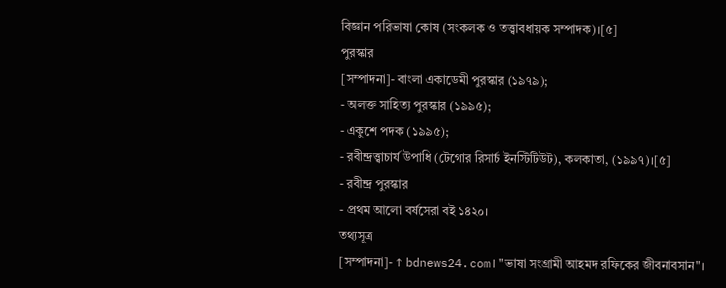বিজ্ঞান পরিভাষা কোষ (সংকলক ও তত্ত্বাবধায়ক সম্পাদক)।[৫]
পুরস্কার
[সম্পাদনা]- বাংলা একাডেমী পুরস্কার (১৯৭৯);
- অলক্ত সাহিত্য পুরস্কার (১৯৯৫);
- একুশে পদক (১৯৯৫);
- রবীন্দ্রত্ত্বাচার্য উপাধি (টেগোর রিসার্চ ইনস্টিটিউট), কলকাতা, (১৯৯৭)।[৫]
- রবীন্দ্র পুরস্কার
- প্রথম আলো বর্ষসেরা বই ১৪২০।
তথ্যসূত্র
[সম্পাদনা]- ↑ bdnews24.com। "ভাষা সংগ্রামী আহমদ রফিকের জীবনাবসান"।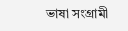ভাষা সংগ্রামী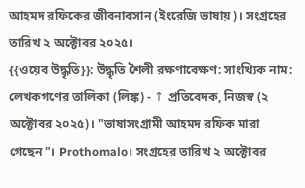আহমদ রফিকের জীবনাবসান (ইংরেজি ভাষায়)। সংগ্রহের তারিখ ২ অক্টোবর ২০২৫।
{{ওয়েব উদ্ধৃতি}}: উদ্ধৃতি শৈলী রক্ষণাবেক্ষণ: সাংখ্যিক নাম: লেখকগণের তালিকা (লিঙ্ক) - ↑ প্রতিবেদক, নিজস্ব (২ অক্টোবর ২০২৫)। "ভাষাসংগ্রামী আহমদ রফিক মারা গেছেন"। Prothomalo। সংগ্রহের তারিখ ২ অক্টোবর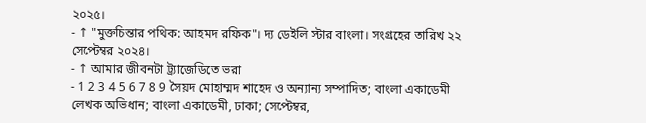২০২৫।
- ↑ "মুক্তচিন্তার পথিক: আহমদ রফিক"। দ্য ডেইলি স্টার বাংলা। সংগ্রহের তারিখ ২২ সেপ্টেম্বর ২০২৪।
- ↑ আমার জীবনটা ট্র্যাজেডিতে ভরা
- 1 2 3 4 5 6 7 8 9 সৈয়দ মোহাম্মদ শাহেদ ও অন্যান্য সম্পাদিত; বাংলা একাডেমী লেখক অভিধান; বাংলা একাডেমী, ঢাকা; সেপ্টেম্বর,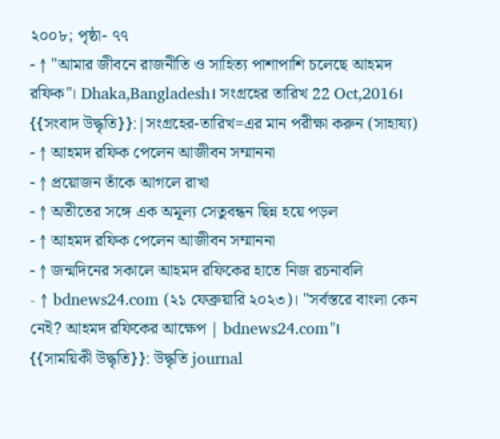২০০৮; পৃষ্ঠা- ৭৭
- ↑ "আমার জীবনে রাজনীতি ও সাহিত্য পাশাপাশি চলেছে আহমদ রফিক"। Dhaka,Bangladesh। সংগ্রহের তারিখ 22 Oct,2016।
{{সংবাদ উদ্ধৃতি}}:|সংগ্রহের-তারিখ=এর মান পরীক্ষা করুন (সাহায্য) - ↑ আহমদ রফিক পেলেন আজীবন সম্মাননা
- ↑ প্রয়োজন তাঁকে আগলে রাখা
- ↑ অতীতের সঙ্গে এক অমূল্য সেতুবন্ধন ছিন্ন হয়ে পড়ল
- ↑ আহমদ রফিক পেলেন আজীবন সম্মাননা
- ↑ জন্মদিনের সকালে আহমদ রফিকের হাতে নিজ রচনাবলি
- ↑ bdnews24.com (২১ ফেব্রুয়ারি ২০২৩)। "সর্বস্তরে বাংলা কেন নেই? আহমদ রফিকের আক্ষেপ | bdnews24.com"।
{{সাময়িকী উদ্ধৃতি}}: উদ্ধৃতি journal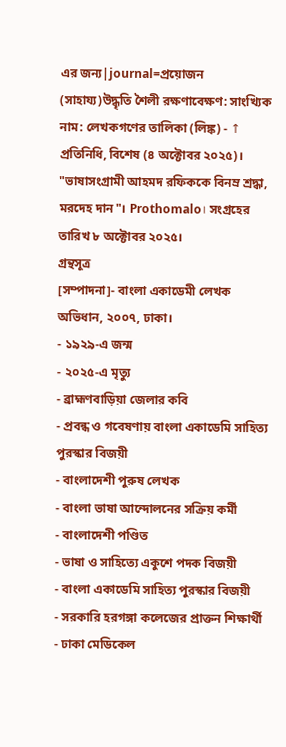এর জন্য|journal=প্রয়োজন (সাহায্য)উদ্ধৃতি শৈলী রক্ষণাবেক্ষণ: সাংখ্যিক নাম: লেখকগণের তালিকা (লিঙ্ক) - ↑ প্রতিনিধি, বিশেষ (৪ অক্টোবর ২০২৫)। "ভাষাসংগ্রামী আহমদ রফিককে বিনম্র শ্রদ্ধা, মরদেহ দান"। Prothomalo। সংগ্রহের তারিখ ৮ অক্টোবর ২০২৫।
গ্রন্থসূত্র
[সম্পাদনা]- বাংলা একাডেমী লেখক অভিধান, ২০০৭, ঢাকা।
- ১৯২৯-এ জন্ম
- ২০২৫-এ মৃত্যু
- ব্রাহ্মণবাড়িয়া জেলার কবি
- প্রবন্ধ ও গবেষণায় বাংলা একাডেমি সাহিত্য পুরস্কার বিজয়ী
- বাংলাদেশী পুরুষ লেখক
- বাংলা ভাষা আন্দোলনের সক্রিয় কর্মী
- বাংলাদেশী পণ্ডিত
- ভাষা ও সাহিত্যে একুশে পদক বিজয়ী
- বাংলা একাডেমি সাহিত্য পুরস্কার বিজয়ী
- সরকারি হরগঙ্গা কলেজের প্রাক্তন শিক্ষার্থী
- ঢাকা মেডিকেল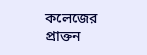কলেজের প্রাক্তন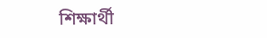শিক্ষার্থী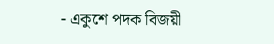- একুশে পদক বিজয়ী